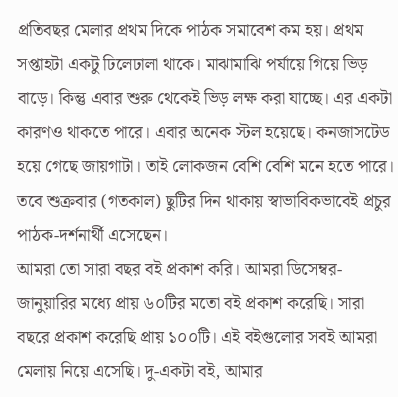প্রতিবছর মেলার প্রথম দিকে পাঠক সমাবেশ কম হয়। প্রথম সপ্তাহটা একটু ঢিলেঢালা থাকে। মাঝামাঝি পর্যায়ে গিয়ে ভিড় বাড়ে। কিন্তু এবার শুরু থেকেই ভিড় লক্ষ করা যাচ্ছে। এর একটা কারণও থাকতে পারে। এবার অনেক স্টল হয়েছে। কনজাসটেড হয়ে গেছে জায়গাটা। তাই লোকজন বেশি বেশি মনে হতে পারে। তবে শুক্রবার (গতকাল) ছুটির দিন থাকায় স্বাভাবিকভাবেই প্রচুর পাঠক-দর্শনার্থী এসেছেন।
আমরা তো সারা বছর বই প্রকাশ করি। আমরা ডিসেম্বর-জানুয়ারির মধ্যে প্রায় ৬০টির মতো বই প্রকাশ করেছি। সারা বছরে প্রকাশ করেছি প্রায় ১০০টি। এই বইগুলোর সবই আমরা মেলায় নিয়ে এসেছি। দু-একটা বই, আমার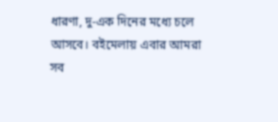ধারণা, দু-এক দিনের মধ্যে চলে আসবে। বইমেলায় এবার আমরা সব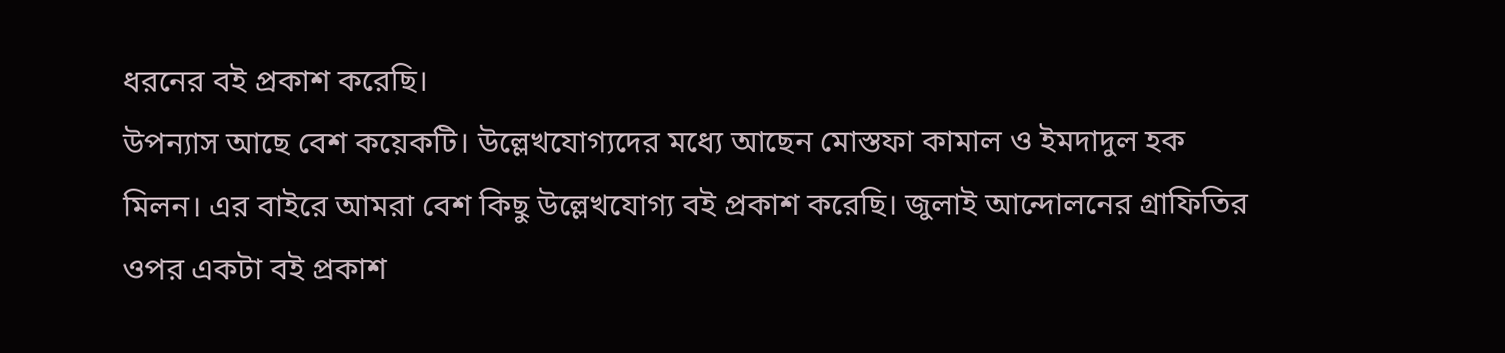ধরনের বই প্রকাশ করেছি।
উপন্যাস আছে বেশ কয়েকটি। উল্লেখযোগ্যদের মধ্যে আছেন মোস্তফা কামাল ও ইমদাদুল হক মিলন। এর বাইরে আমরা বেশ কিছু উল্লেখযোগ্য বই প্রকাশ করেছি। জুলাই আন্দোলনের গ্রাফিতির ওপর একটা বই প্রকাশ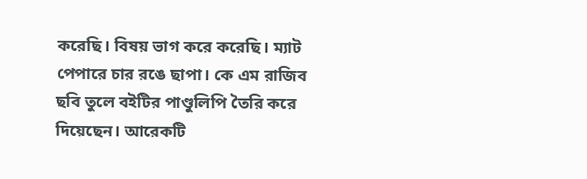করেছি। বিষয় ভাগ করে করেছি। ম্যাট পেপারে চার রঙে ছাপা। কে এম রাজিব ছবি তুলে বইটির পাণ্ডুলিপি তৈরি করে দিয়েছেন। আরেকটি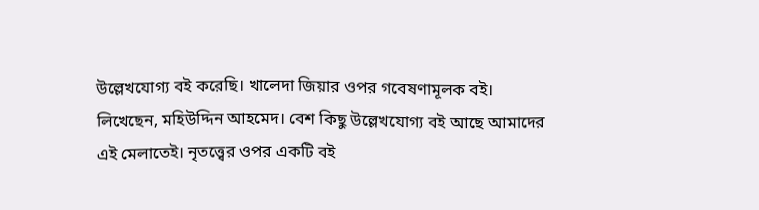উল্লেখযোগ্য বই করেছি। খালেদা জিয়ার ওপর গবেষণামূলক বই। লিখেছেন, মহিউদ্দিন আহমেদ। বেশ কিছু উল্লেখযোগ্য বই আছে আমাদের এই মেলাতেই। নৃতত্ত্বের ওপর একটি বই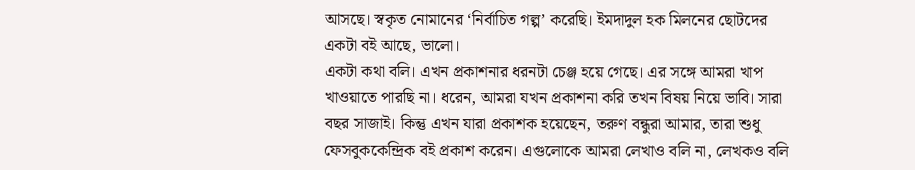আসছে। স্বকৃত নোমানের ‘নির্বাচিত গল্প’ করেছি। ইমদাদুল হক মিলনের ছোটদের একটা বই আছে, ভালো।
একটা কথা বলি। এখন প্রকাশনার ধরনটা চেঞ্জ হয়ে গেছে। এর সঙ্গে আমরা খাপ খাওয়াতে পারছি না। ধরেন, আমরা যখন প্রকাশনা করি তখন বিষয় নিয়ে ভাবি। সারা বছর সাজাই। কিন্তু এখন যারা প্রকাশক হয়েছেন, তরুণ বন্ধুরা আমার, তারা শুধু ফেসবুককেন্দ্রিক বই প্রকাশ করেন। এগুলোকে আমরা লেখাও বলি না, লেখকও বলি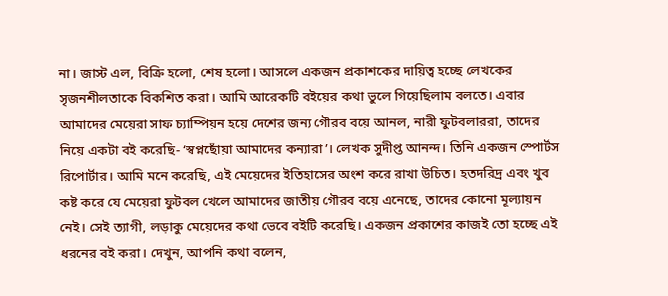না। জাস্ট এল, বিক্রি হলো, শেষ হলো। আসলে একজন প্রকাশকের দায়িত্ব হচ্ছে লেখকের সৃজনশীলতাকে বিকশিত করা। আমি আরেকটি বইয়ের কথা ভুলে গিয়েছিলাম বলতে। এবার আমাদের মেয়েরা সাফ চ্যাম্পিয়ন হয়ে দেশের জন্য গৌরব বয়ে আনল, নারী ফুটবলাররা, তাদের নিয়ে একটা বই করেছি- ‘স্বপ্নছোঁয়া আমাদের কন্যারা’। লেখক সুদীপ্ত আনন্দ। তিনি একজন স্পোর্টস রিপোর্টার। আমি মনে করেছি, এই মেয়েদের ইতিহাসের অংশ করে রাখা উচিত। হতদরিদ্র এবং খুব কষ্ট করে যে মেয়েরা ফুটবল খেলে আমাদের জাতীয় গৌরব বয়ে এনেছে, তাদের কোনো মূল্যায়ন নেই। সেই ত্যাগী, লড়াকু মেয়েদের কথা ভেবে বইটি করেছি। একজন প্রকাশের কাজই তো হচ্ছে এই ধরনের বই করা। দেখুন, আপনি কথা বলেন,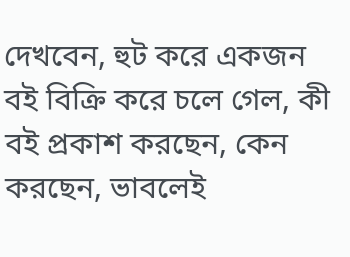দেখবেন, হুট করে একজন বই বিক্রি করে চলে গেল, কী বই প্রকাশ করছেন, কেন করছেন, ভাবলেই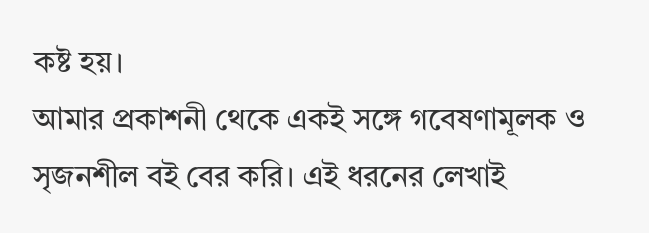কষ্ট হয়।
আমার প্রকাশনী থেকে একই সঙ্গে গবেষণামূলক ও সৃজনশীল বই বের করি। এই ধরনের লেখাই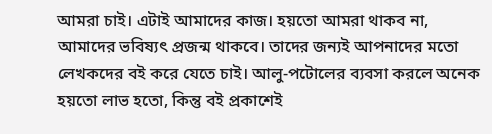আমরা চাই। এটাই আমাদের কাজ। হয়তো আমরা থাকব না, আমাদের ভবিষ্যৎ প্রজন্ম থাকবে। তাদের জন্যই আপনাদের মতো লেখকদের বই করে যেতে চাই। আলু-পটোলের ব্যবসা করলে অনেক হয়তো লাভ হতো, কিন্তু বই প্রকাশেই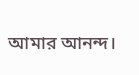আমার আনন্দ।